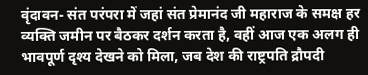वृंदावन- संत परंपरा में जहां संत प्रेमानंद जी महाराज के समक्ष हर व्यक्ति जमीन पर बैठकर दर्शन करता है, वहीं आज एक अलग ही भावपूर्ण दृश्य देखने को मिला, जब देश की राष्ट्रपति द्रौपदी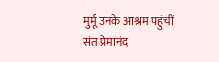मुर्मू उनके आश्रम पहुंचीं
संत प्रेमानंद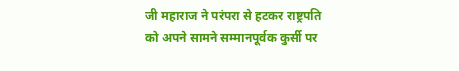जी महाराज ने परंपरा से हटकर राष्ट्रपति को अपने सामने सम्मानपूर्वक कुर्सी पर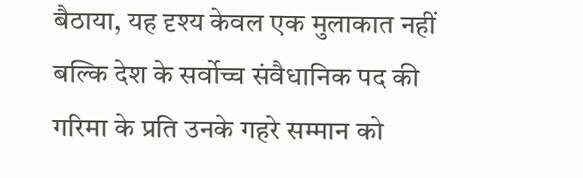बैठाया, यह दृश्य केवल एक मुलाकात नहीं बल्कि देश के सर्वोच्च संवैधानिक पद की गरिमा के प्रति उनके गहरे सम्मान को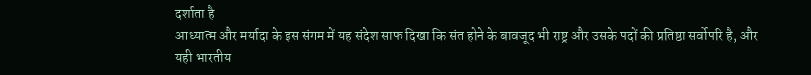दर्शाता है
आध्यात्म और मर्यादा के इस संगम में यह संदेश साफ दिखा कि संत होने के बावजूद भी राष्ट्र और उसके पदों की प्रतिष्ठा सर्वोपरि है, और यही भारतीय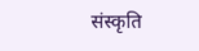संस्कृति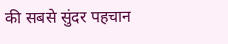की सबसे सुंदर पहचान